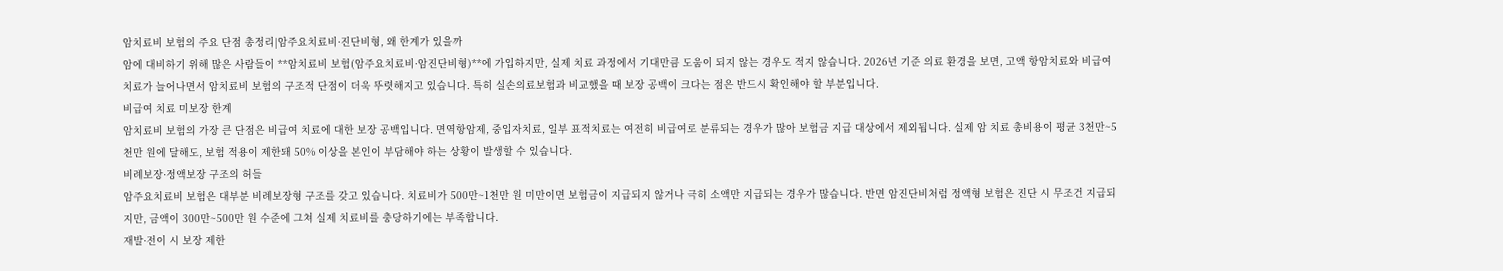암치료비 보험의 주요 단점 총정리|암주요치료비·진단비형, 왜 한계가 있을까
암에 대비하기 위해 많은 사람들이 **암치료비 보험(암주요치료비·암진단비형)**에 가입하지만, 실제 치료 과정에서 기대만큼 도움이 되지 않는 경우도 적지 않습니다. 2026년 기준 의료 환경을 보면, 고액 항암치료와 비급여 치료가 늘어나면서 암치료비 보험의 구조적 단점이 더욱 뚜렷해지고 있습니다. 특히 실손의료보험과 비교했을 때 보장 공백이 크다는 점은 반드시 확인해야 할 부분입니다.
비급여 치료 미보장 한계
암치료비 보험의 가장 큰 단점은 비급여 치료에 대한 보장 공백입니다. 면역항암제, 중입자치료, 일부 표적치료는 여전히 비급여로 분류되는 경우가 많아 보험금 지급 대상에서 제외됩니다. 실제 암 치료 총비용이 평균 3천만~5천만 원에 달해도, 보험 적용이 제한돼 50% 이상을 본인이 부담해야 하는 상황이 발생할 수 있습니다.
비례보장·정액보장 구조의 허들
암주요치료비 보험은 대부분 비례보장형 구조를 갖고 있습니다. 치료비가 500만~1천만 원 미만이면 보험금이 지급되지 않거나 극히 소액만 지급되는 경우가 많습니다. 반면 암진단비처럼 정액형 보험은 진단 시 무조건 지급되지만, 금액이 300만~500만 원 수준에 그쳐 실제 치료비를 충당하기에는 부족합니다.
재발·전이 시 보장 제한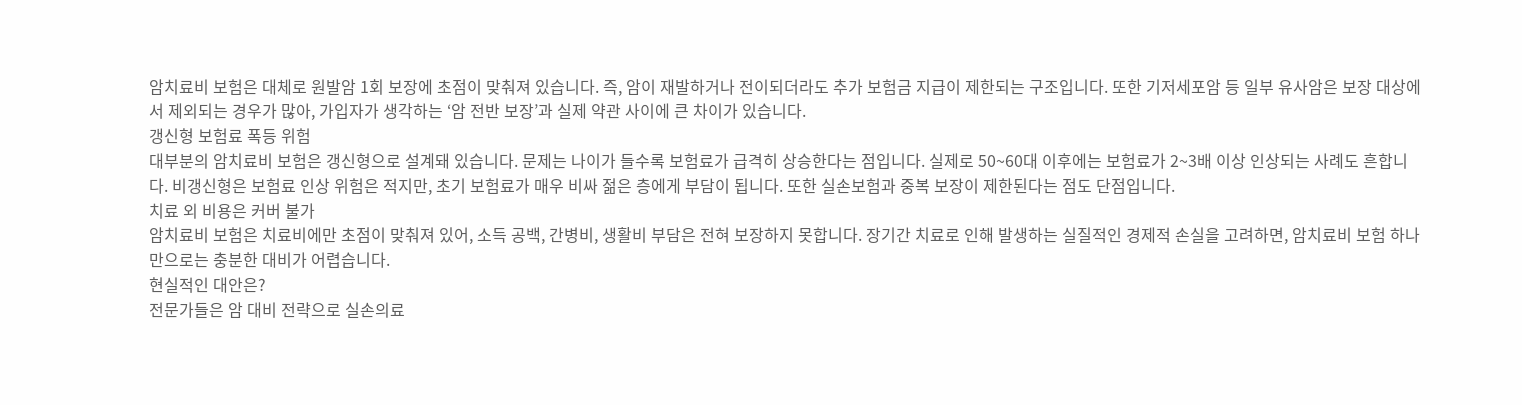암치료비 보험은 대체로 원발암 1회 보장에 초점이 맞춰져 있습니다. 즉, 암이 재발하거나 전이되더라도 추가 보험금 지급이 제한되는 구조입니다. 또한 기저세포암 등 일부 유사암은 보장 대상에서 제외되는 경우가 많아, 가입자가 생각하는 ‘암 전반 보장’과 실제 약관 사이에 큰 차이가 있습니다.
갱신형 보험료 폭등 위험
대부분의 암치료비 보험은 갱신형으로 설계돼 있습니다. 문제는 나이가 들수록 보험료가 급격히 상승한다는 점입니다. 실제로 50~60대 이후에는 보험료가 2~3배 이상 인상되는 사례도 흔합니다. 비갱신형은 보험료 인상 위험은 적지만, 초기 보험료가 매우 비싸 젊은 층에게 부담이 됩니다. 또한 실손보험과 중복 보장이 제한된다는 점도 단점입니다.
치료 외 비용은 커버 불가
암치료비 보험은 치료비에만 초점이 맞춰져 있어, 소득 공백, 간병비, 생활비 부담은 전혀 보장하지 못합니다. 장기간 치료로 인해 발생하는 실질적인 경제적 손실을 고려하면, 암치료비 보험 하나만으로는 충분한 대비가 어렵습니다.
현실적인 대안은?
전문가들은 암 대비 전략으로 실손의료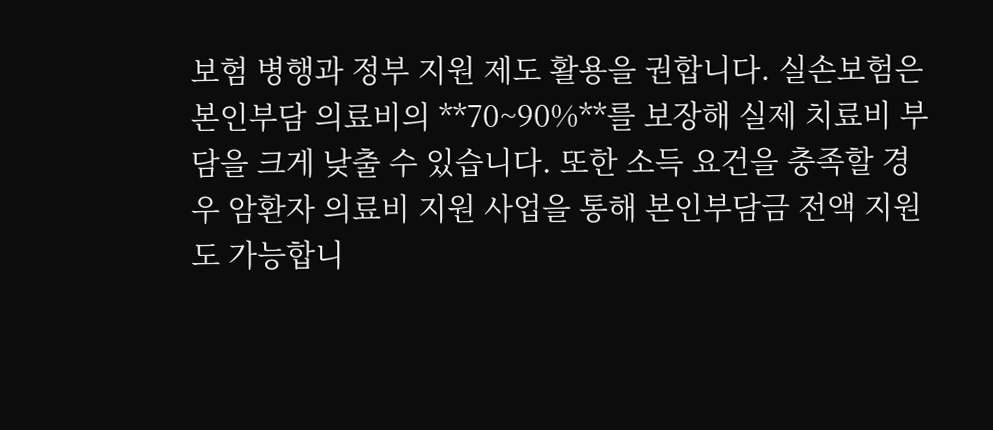보험 병행과 정부 지원 제도 활용을 권합니다. 실손보험은 본인부담 의료비의 **70~90%**를 보장해 실제 치료비 부담을 크게 낮출 수 있습니다. 또한 소득 요건을 충족할 경우 암환자 의료비 지원 사업을 통해 본인부담금 전액 지원도 가능합니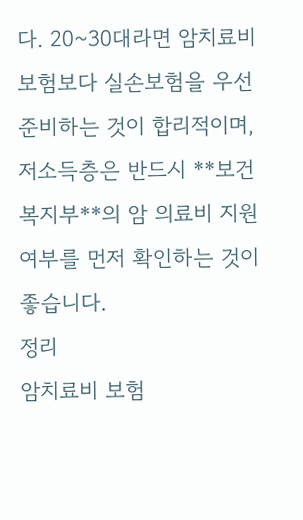다. 20~30대라면 암치료비 보험보다 실손보험을 우선 준비하는 것이 합리적이며, 저소득층은 반드시 **보건복지부**의 암 의료비 지원 여부를 먼저 확인하는 것이 좋습니다.
정리
암치료비 보험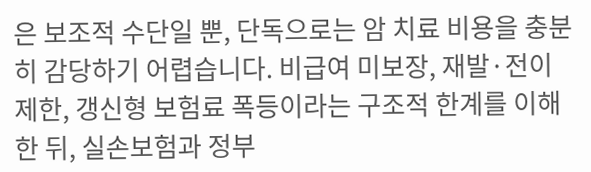은 보조적 수단일 뿐, 단독으로는 암 치료 비용을 충분히 감당하기 어렵습니다. 비급여 미보장, 재발·전이 제한, 갱신형 보험료 폭등이라는 구조적 한계를 이해한 뒤, 실손보험과 정부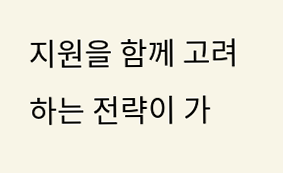지원을 함께 고려하는 전략이 가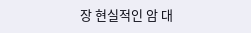장 현실적인 암 대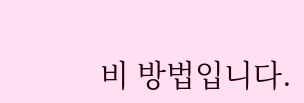비 방법입니다.